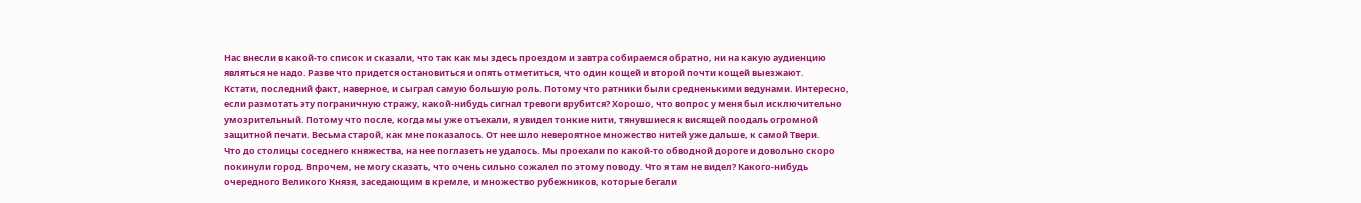Нас внесли в какой-то список и сказали, что так как мы здесь проездом и завтра собираемся обратно, ни на какую аудиенцию являться не надо. Разве что придется остановиться и опять отметиться, что один кощей и второй почти кощей выезжают.
Кстати, последний факт, наверное, и сыграл самую большую роль. Потому что ратники были средненькими ведунами. Интересно, если размотать эту пограничную стражу, какой-нибудь сигнал тревоги врубится? Хорошо, что вопрос у меня был исключительно умозрительный. Потому что после, когда мы уже отъехали, я увидел тонкие нити, тянувшиеся к висящей поодаль огромной защитной печати. Весьма старой, как мне показалось. От нее шло невероятное множество нитей уже дальше, к самой Твери.
Что до столицы соседнего княжества, на нее поглазеть не удалось. Мы проехали по какой-то обводной дороге и довольно скоро покинули город. Впрочем, не могу сказать, что очень сильно сожалел по этому поводу. Что я там не видел? Какого-нибудь очередного Великого Князя, заседающим в кремле, и множество рубежников, которые бегали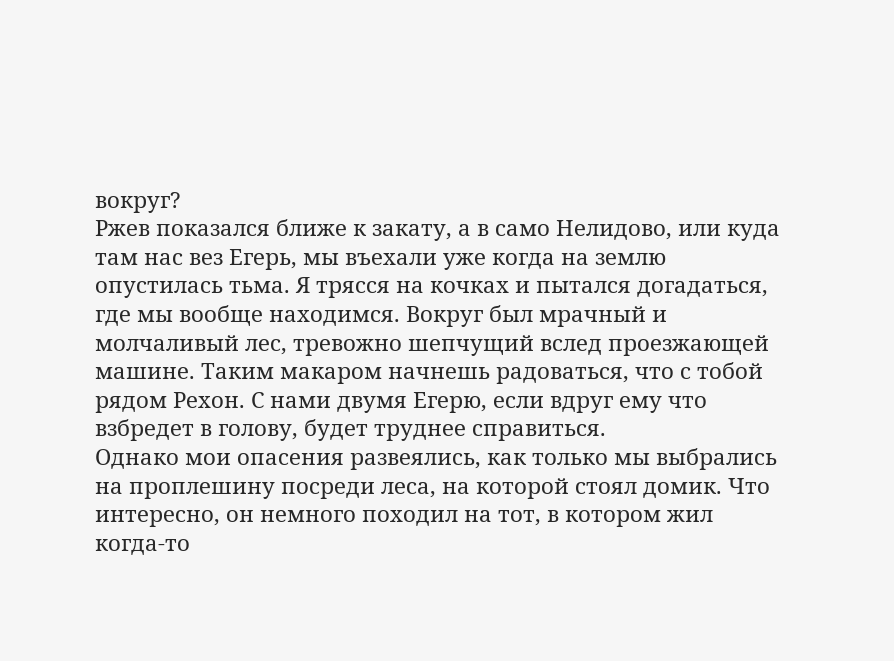вокруг?
Ржев показался ближе к закату, а в само Нелидово, или куда там нас вез Егерь, мы въехали уже когда на землю опустилась тьма. Я трясся на кочках и пытался догадаться, где мы вообще находимся. Вокруг был мрачный и молчаливый лес, тревожно шепчущий вслед проезжающей машине. Таким макаром начнешь радоваться, что с тобой рядом Рехон. С нами двумя Егерю, если вдруг ему что взбредет в голову, будет труднее справиться.
Однако мои опасения развеялись, как только мы выбрались на проплешину посреди леса, на которой стоял домик. Что интересно, он немного походил на тот, в котором жил когда-то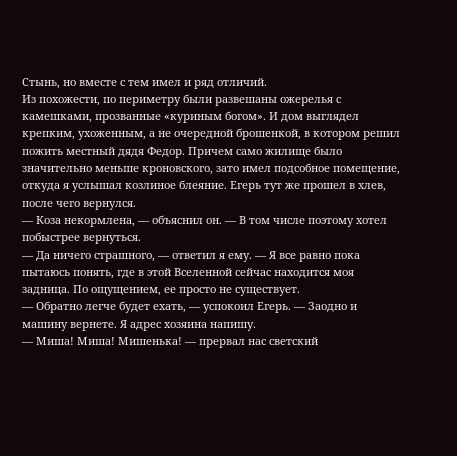Стынь, но вместе с тем имел и ряд отличий.
Из похожести, по периметру были развешаны ожерелья с камешками, прозванные «куриным богом». И дом выглядел крепким, ухоженным, а не очередной брошенкой, в котором решил пожить местный дядя Федор. Причем само жилище было значительно меньше кроновского, зато имел подсобное помещение, откуда я услышал козлиное блеяние. Егерь тут же прошел в хлев, после чего вернулся.
— Коза некормлена, — объяснил он. — В том числе поэтому хотел побыстрее вернуться.
— Да ничего страшного, — ответил я ему. — Я все равно пока пытаюсь понять, где в этой Вселенной сейчас находится моя задница. По ощущением, ее просто не существует.
— Обратно легче будет ехать, — успокоил Егерь. — Заодно и машину вернете. Я адрес хозяина напишу.
— Миша! Миша! Мишенька! — прервал нас светский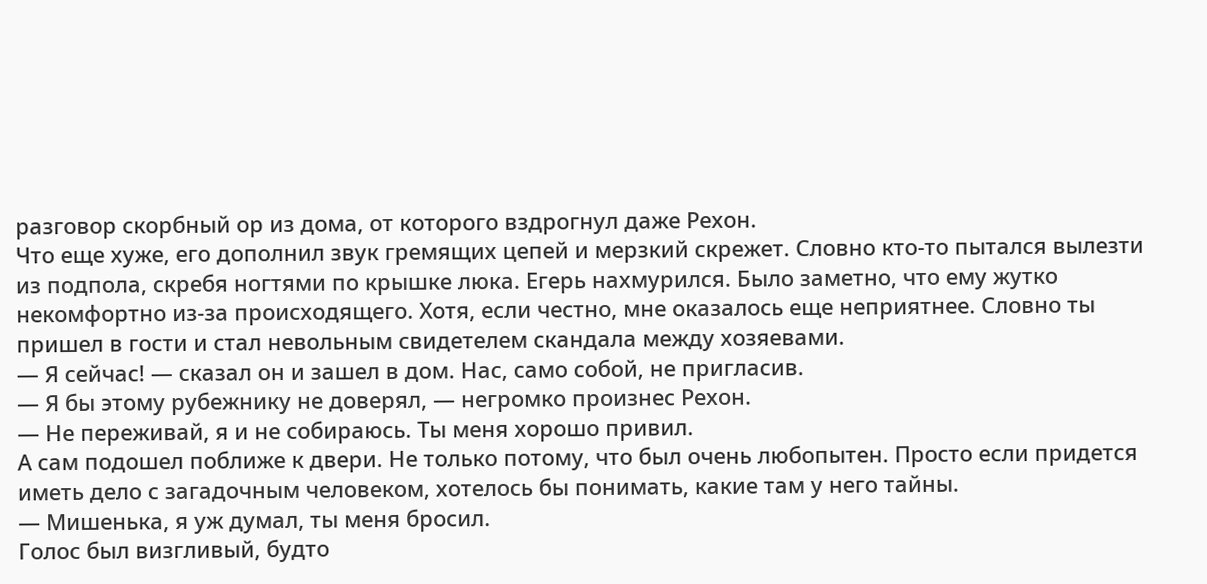разговор скорбный ор из дома, от которого вздрогнул даже Рехон.
Что еще хуже, его дополнил звук гремящих цепей и мерзкий скрежет. Словно кто-то пытался вылезти из подпола, скребя ногтями по крышке люка. Егерь нахмурился. Было заметно, что ему жутко некомфортно из-за происходящего. Хотя, если честно, мне оказалось еще неприятнее. Словно ты пришел в гости и стал невольным свидетелем скандала между хозяевами.
— Я сейчас! — сказал он и зашел в дом. Нас, само собой, не пригласив.
— Я бы этому рубежнику не доверял, — негромко произнес Рехон.
— Не переживай, я и не собираюсь. Ты меня хорошо привил.
А сам подошел поближе к двери. Не только потому, что был очень любопытен. Просто если придется иметь дело с загадочным человеком, хотелось бы понимать, какие там у него тайны.
— Мишенька, я уж думал, ты меня бросил.
Голос был визгливый, будто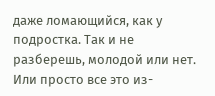даже ломающийся, как у подростка. Так и не разберешь, молодой или нет. Или просто все это из-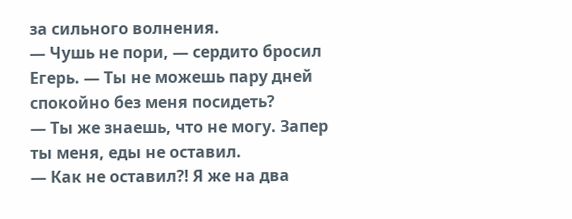за сильного волнения.
— Чушь не пори, — сердито бросил Егерь. — Ты не можешь пару дней спокойно без меня посидеть?
— Ты же знаешь, что не могу. Запер ты меня, еды не оставил.
— Как не оставил⁈ Я же на два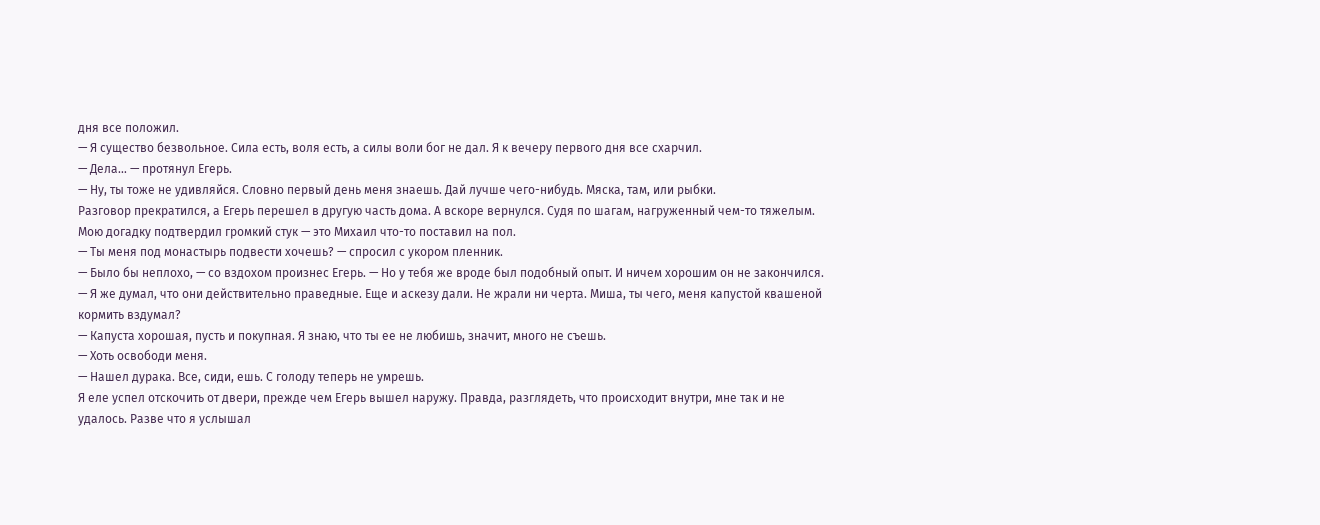дня все положил.
— Я существо безвольное. Сила есть, воля есть, а силы воли бог не дал. Я к вечеру первого дня все схарчил.
— Дела… — протянул Егерь.
— Ну, ты тоже не удивляйся. Словно первый день меня знаешь. Дай лучше чего-нибудь. Мяска, там, или рыбки.
Разговор прекратился, а Егерь перешел в другую часть дома. А вскоре вернулся. Судя по шагам, нагруженный чем-то тяжелым. Мою догадку подтвердил громкий стук — это Михаил что-то поставил на пол.
— Ты меня под монастырь подвести хочешь? — спросил с укором пленник.
— Было бы неплохо, — со вздохом произнес Егерь. — Но у тебя же вроде был подобный опыт. И ничем хорошим он не закончился.
— Я же думал, что они действительно праведные. Еще и аскезу дали. Не жрали ни черта. Миша, ты чего, меня капустой квашеной кормить вздумал?
— Капуста хорошая, пусть и покупная. Я знаю, что ты ее не любишь, значит, много не съешь.
— Хоть освободи меня.
— Нашел дурака. Все, сиди, ешь. С голоду теперь не умрешь.
Я еле успел отскочить от двери, прежде чем Егерь вышел наружу. Правда, разглядеть, что происходит внутри, мне так и не удалось. Разве что я услышал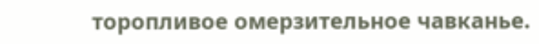торопливое омерзительное чавканье.